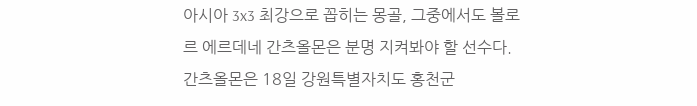아시아 3x3 최강으로 꼽히는 몽골, 그중에서도 볼로르 에르데네 간츠올몬은 분명 지켜봐야 할 선수다.
간츠올몬은 18일 강원특별자치도 홍천군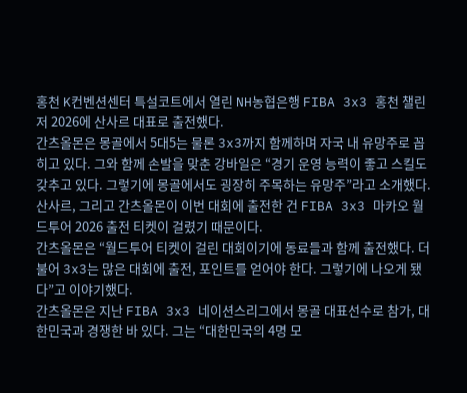홍천 K컨벤션센터 특설코트에서 열린 NH농협은행 FIBA 3x3 홍천 챌린저 2026에 산사르 대표로 출전했다.
간츠올몬은 몽골에서 5대5는 물론 3x3까지 함께하며 자국 내 유망주로 꼽히고 있다. 그와 함께 손발을 맞춘 강바일은 “경기 운영 능력이 좋고 스킬도 갖추고 있다. 그렇기에 몽골에서도 굉장히 주목하는 유망주”라고 소개했다.
산사르, 그리고 간츠올몬이 이번 대회에 출전한 건 FIBA 3x3 마카오 월드투어 2026 출전 티켓이 걸렸기 때문이다.
간츠올몬은 “월드투어 티켓이 걸린 대회이기에 동료들과 함께 출전했다. 더불어 3x3는 많은 대회에 출전, 포인트를 얻어야 한다. 그렇기에 나오게 됐다”고 이야기했다.
간츠올몬은 지난 FIBA 3x3 네이션스리그에서 몽골 대표선수로 참가, 대한민국과 경쟁한 바 있다. 그는 “대한민국의 4명 모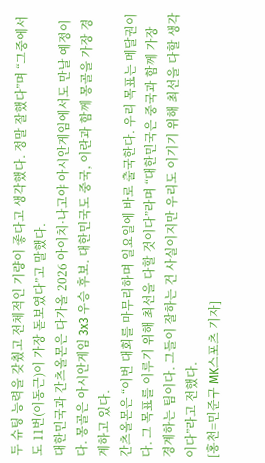두 슈팅 능력을 갖췄고 전체적인 기량이 좋다고 생각했다. 정말 잘했다”며 “그중에서도 11번(이동근)이 가장 돋보였다”고 말했다.
대한민국과 간츠올몬은 다가올 2026 아이치·나고야 아시안게임에서도 만날 예정이다. 몽골은 아시안게임 3x3 우승 후보. 대한민국도 중국, 이란과 함께 몽골을 가장 경계하고 있다.
간츠올몬은 “이번 대회를 마무리하며 일요일에 바로 출국한다. 우리 목표는 메달권이다. 그 목표를 이루기 위해 최선을 다할 것이다”라며 “대한민국은 중국과 함께 가장 경계하는 팀이다. 그들이 잘하는 건 사실이지만 우리도 이기기 위해 최선을 다할 생각이다”라고 전했다.
[홍천=민준구 MK스포츠 기자]